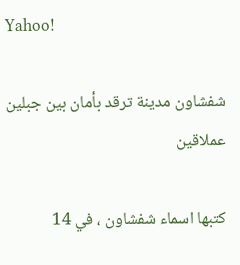Yahoo!

شفشاون مدينة ترقد بأمان بين جبلين عملاقين

كتبها اسماء شفشاون ، في 14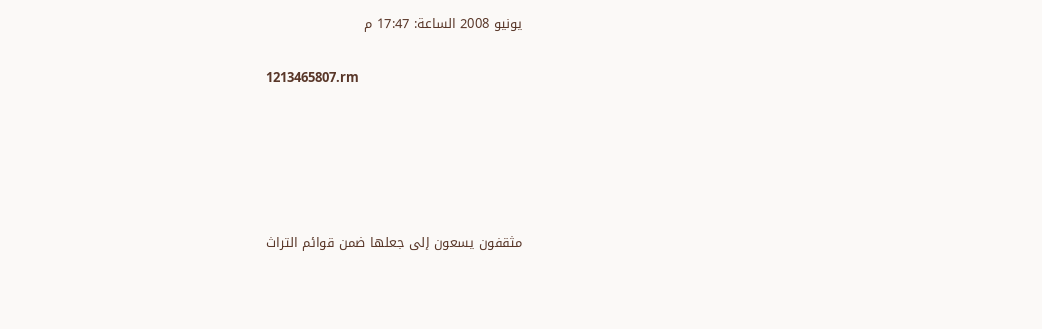يونيو 2008 الساعة: 17:47 م

1213465807.rm





مثقفون يسعون إلى جعلها ضمن قوائم التراث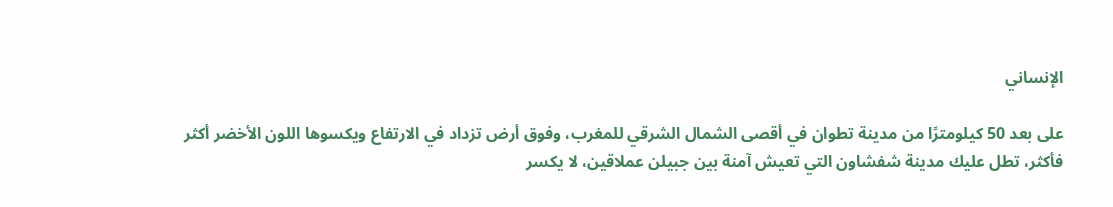الإنساني

على بعد 50 كيلومترًا من مدينة تطوان في أقصى الشمال الشرقي للمغرب، وفوق أرض تزداد في الارتفاع ويكسوها اللون الأخضر أكثر فأكثر، تطل عليك مدينة شفشاون التي تعيش آمنة بين جبيلن عملاقين، لا يكسر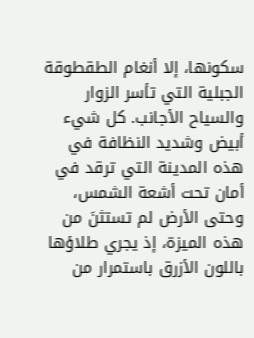سكونها، إلا أنغام الطقطوقة الجبلية التي تأسر الزوار والسياح الأجانب. كل شيء أبيض وشديد النظافة في هذه المدينة التي ترقد في أمان تحت أشعة الشمس، وحتى الأرض لم تستثنَ من هذه الميزة، إذ يجري طلاؤها باللون الأزرق باستمرار من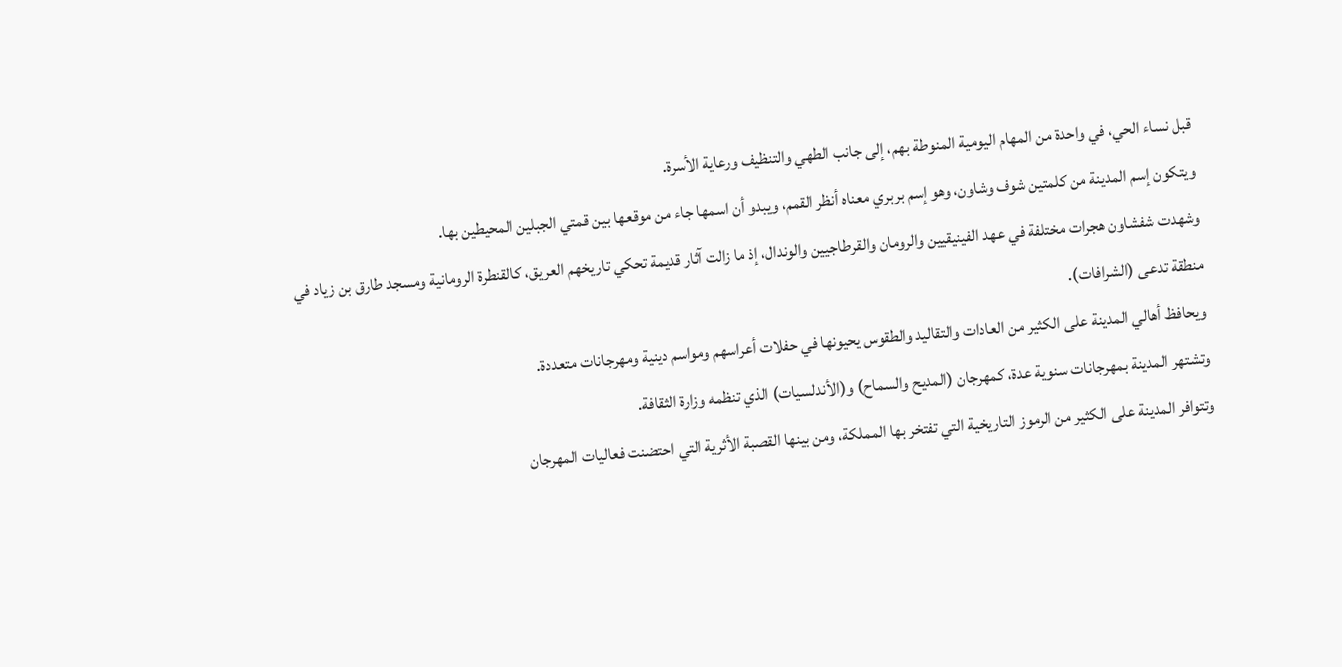قبل نساء الحي، في واحدة من المهام اليومية المنوطة بهم، إلى جانب الطهي والتنظيف ورعاية الأسرة.
ويتكون إسم المدينة من كلمتين شوف وشاون، وهو إسم بربري معناه أنظر القمم، ويبدو أن اسمها جاء من موقعها بين قمتي الجبلين المحيطين بها.
وشهدت شفشاون هجرات مختلفة في عهد الفينيقيين والرومان والقرطاجيين والوندال، إذ ما زالت آثار قديمة تحكي تاريخهم العريق، كالقنطرة الرومانية ومسجد طارق بن زياد في منطقة تدعى (الشرافات).
ويحافظ أهالي المدينة على الكثير من العادات والتقاليد والطقوس يحيونها في حفلات أعراسهم ومواسم دينية ومهرجانات متعددة.
وتشتهر المدينة بمهرجانات سنوية عدة، كمهرجان (المديح والسماح) و(الأندلسيات) الذي تنظمه وزارة الثقافة.
وتتوافر المدينة على الكثير من الرموز التاريخية التي تفتخر بها المملكة، ومن بينها القصبة الأثرية التي احتضنت فعاليات المهرجان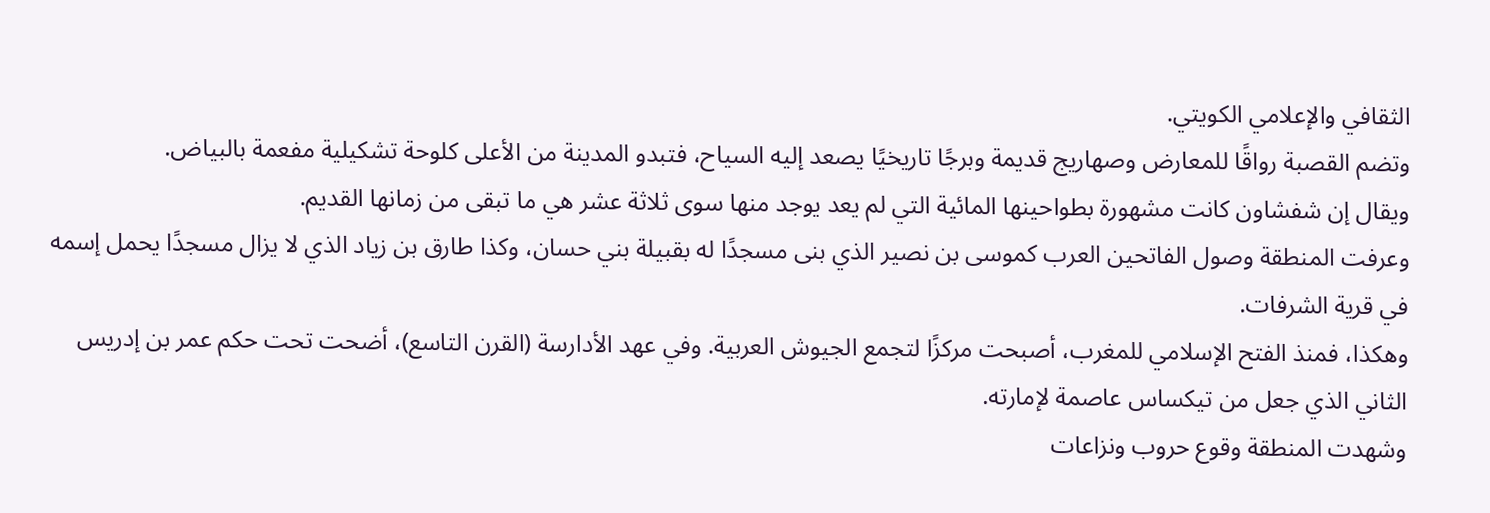الثقافي والإعلامي الكويتي.
وتضم القصبة رواقًا للمعارض وصهاريج قديمة وبرجًا تاريخيًا يصعد إليه السياح، فتبدو المدينة من الأعلى كلوحة تشكيلية مفعمة بالبياض.
ويقال إن شفشاون كانت مشهورة بطواحينها المائية التي لم يعد يوجد منها سوى ثلاثة عشر هي ما تبقى من زمانها القديم.
وعرفت المنطقة وصول الفاتحين العرب كموسى بن نصير الذي بنى مسجدًا له بقبيلة بني حسان، وكذا طارق بن زياد الذي لا يزال مسجدًا يحمل إسمه في قرية الشرفات.
وهكذا، فمنذ الفتح الإسلامي للمغرب، أصبحت مركزًا لتجمع الجيوش العربية. وفي عهد الأدارسة (القرن التاسع)، أضحت تحت حكم عمر بن إدريس الثاني الذي جعل من تيكساس عاصمة لإمارته.
وشهدت المنطقة وقوع حروب ونزاعات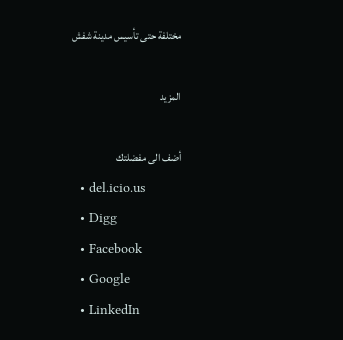مختلفة حتى تأسيس مدينة شفش

المزيد

أضف الى مفضلتك
  • del.icio.us
  • Digg
  • Facebook
  • Google
  • LinkedIn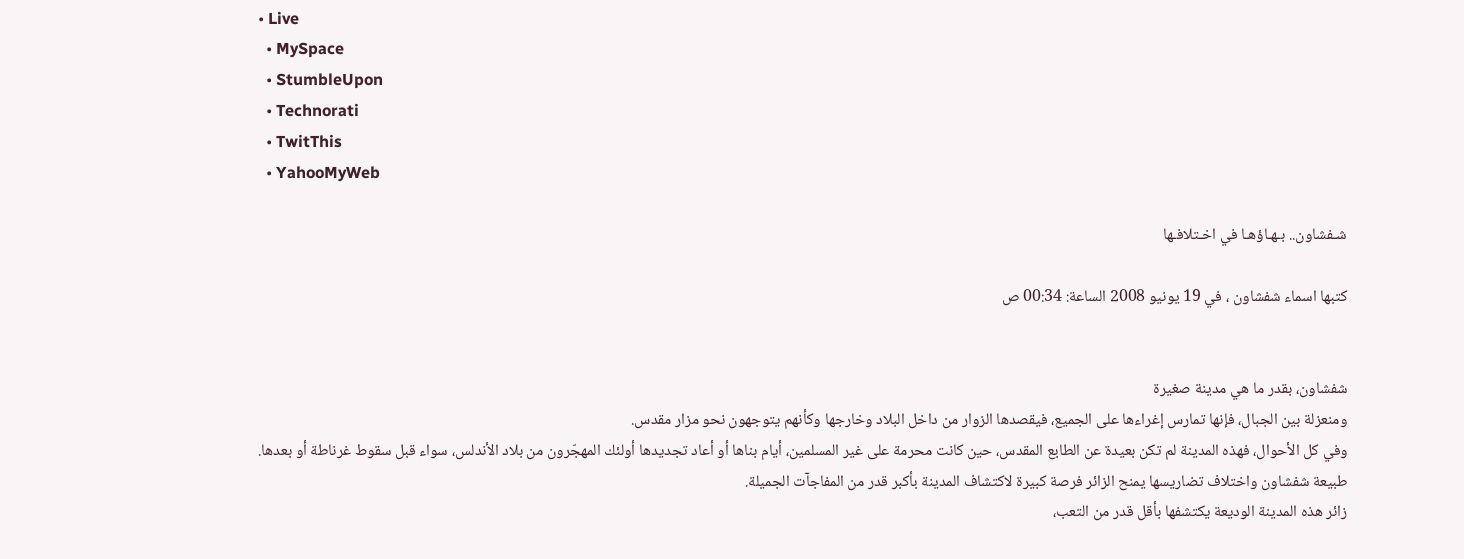• Live
  • MySpace
  • StumbleUpon
  • Technorati
  • TwitThis
  • YahooMyWeb

شـفشاون.. بـهـاؤهـا في اخـتلافـها

كتبها اسماء شفشاون ، في 19 يونيو 2008 الساعة: 00:34 ص


شفشاون، بقدر ما هي مدينة صغيرة
ومنعزلة بين الجبال، فإنها تمارس إغراءها على الجميع، فيقصدها الزوار من داخل البلاد وخارجها وكأنهم يتوجهون نحو مزار مقدس.
وفي كل الأحوال، فهذه المدينة لم تكن بعيدة عن الطابع المقدس، حين كانت محرمة على غير المسلمين، أيام بناها أو أعاد تجديدها أولئك المهجّرون من بلاد الأندلس، سواء قبل سقوط غرناطة أو بعدها.
طبيعة شفشاون واختلاف تضاريسها يمنح الزائر فرصة كبيرة لاكتشاف المدينة بأكبر قدر من المفاجآت الجميلة.
زائر هذه المدينة الوديعة يكتشفها بأقل قدر من التعب،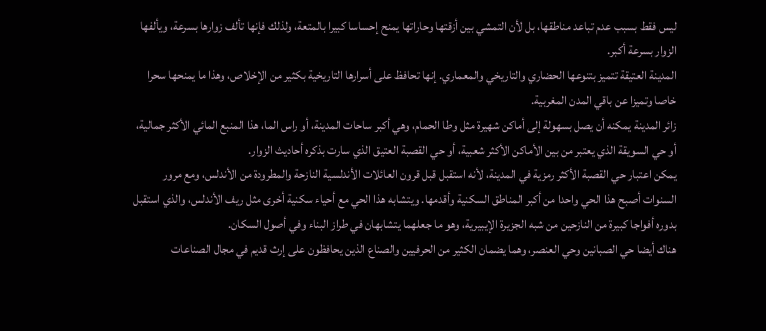ليس فقط بسبب عدم تباعد مناطقها، بل لأن التمشي بين أزقتها وحاراتها يمنح إحساسا كبيرا بالمتعة، ولذلك فإنها تألف زوارها بسرعة، ويألفها الزوار بسرعة أكبر.
المدينة العتيقة تتميز بتنوعها الحضاري والتاريخي والمعماري. إنها تحافظ على أسرارها التاريخية بكثير من الإخلاص، وهذا ما يمنحها سحرا خاصا وتميزا عن باقي المدن المغربية.
زائر المدينة يمكنه أن يصل بسهولة إلى أماكن شهيرة مثل وطا الحمام، وهي أكبر ساحات المدينة، أو راس الما، هذا المنبع المائي الأكثر جمالية، أو حي السويقة الذي يعتبر من بين الأماكن الأكثر شعبية، أو حي القصبة العتيق الذي سارت بذكره أحاديث الزوار.
يمكن اعتبار حي القصبة الأكثر رمزية في المدينة، لأنه استقبل قبل قرون العائلات الأندلسية النازحة والمطرودة من الأندلس، ومع مرور السنوات أصبح هذا الحي واحدا من أكبر المناطق السكنية وأقدمها. ويتشابه هذا الحي مع أحياء سكنية أخرى مثل ريف الأندلس، والذي استقبل بدوره أفواجا كبيرة من النازحين من شبه الجزيرة الإيبيرية، وهو ما جعلهما يتشابهان في طراز البناء وفي أصول السكان.
هناك أيضا حي الصبانين وحي العنصر، وهما يضمان الكثير من الحرفيين والصناع الذين يحافظون على إرث قديم في مجال الصناعات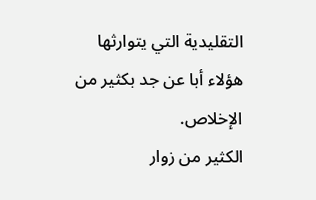التقليدية التي يتوارثها هؤلاء أبا عن جد بكثير من الإخلاص.
الكثير من زوار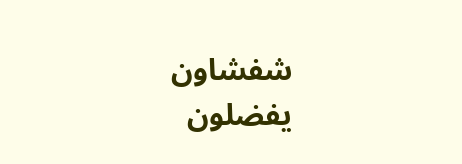شفشاون يفضلون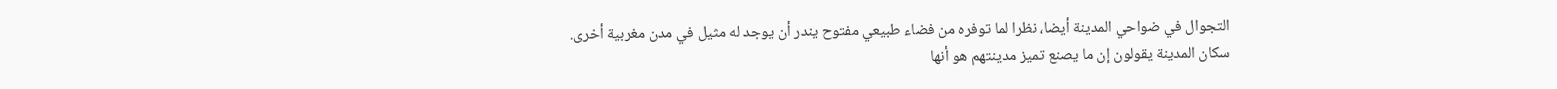التجوال في ضواحي المدينة أيضا، نظرا لما توفره من فضاء طبيعي مفتوح يندر أن يوجد له مثيل في مدن مغربية أخرى.
سكان المدينة يقولون إن ما يصنع تميز مدينتهم هو أنها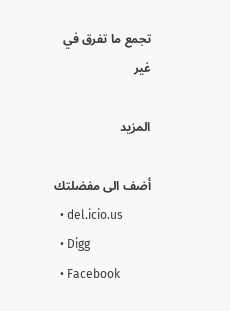تجمع ما تفرق في غير

المزيد

أضف الى مفضلتك
  • del.icio.us
  • Digg
  • Facebook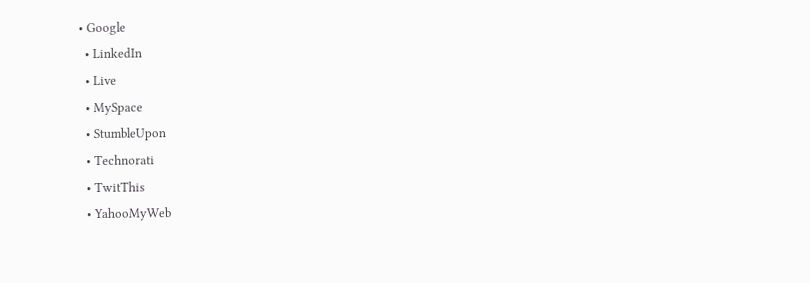• Google
  • LinkedIn
  • Live
  • MySpace
  • StumbleUpon
  • Technorati
  • TwitThis
  • YahooMyWeb